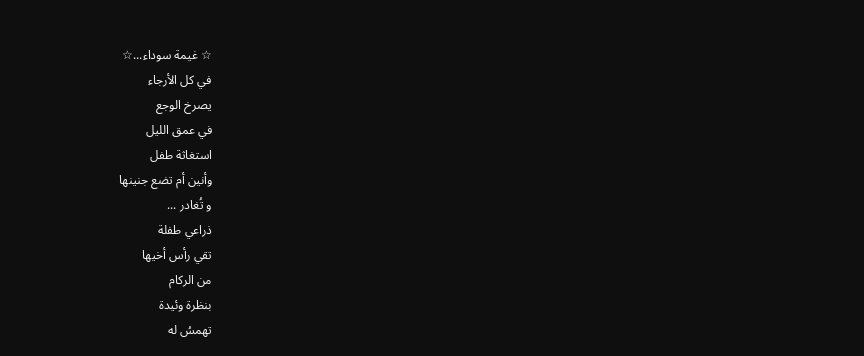☆ غيمة سوداء...☆
في كل الأرجاء
يصرخ الوجع
في عمق الليل
استغاثة طفل
وأنين أم تضع جنينها
و تُغادر ...
ذراعي طفلة
تقي رأس أخيها
من الركام
بنظرة وئيدة
تهمسُ له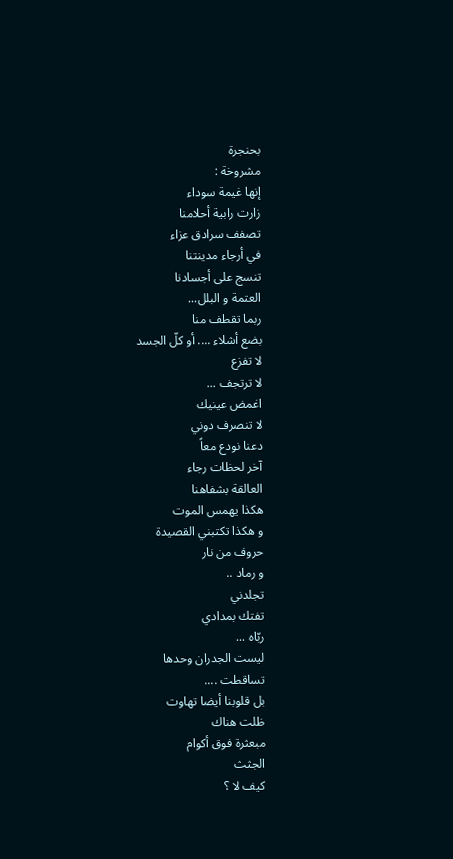بحنجرة
مشروخة :
إنها غيمة سوداء
زارت رابية أحلامنا
تصفف سرادق عزاء
في أرجاء مدينتنا
تنسج على أجسادنا
العتمة و البلل...
ربما تقطف منا
بضع أشلاء .... أو كلّ الجسد
لا تفزع
لا ترتجف ...
اغمض عينيك
لا تنصرف دوني
دعنا نودع معاً
آخر لحظات رجاء
العالقة بشفاهنا
هكذا يهمس الموت
و هكذا تكتبني القصيدة
حروف من نار
و رماد ..
تجلدني
تفتك بمدادي
ربّاه ...
ليست الجدران وحدها
تساقطت ....
بل قلوبنا أيضا تهاوت
ظلت هناك
مبعثرة فوق أكوام
الجثث
كيف لا ؟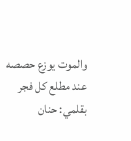والموت يوزع حصصه
عند مطلع كل فجر
بقلمي: حنان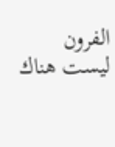الفرون
ليست هناك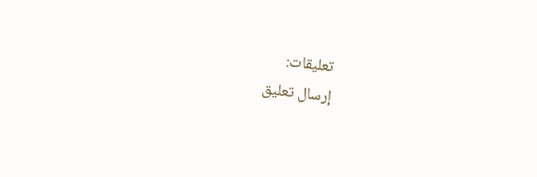تعليقات:
إرسال تعليق